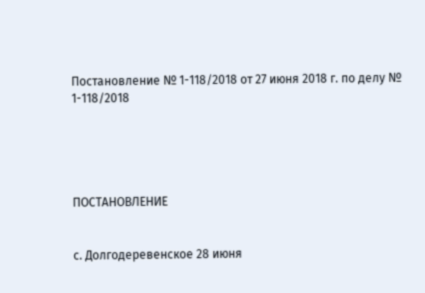Постановление № 1-118/2018 от 27 июня 2018 г. по делу № 1-118/2018





ПОСТАНОВЛЕНИЕ


с. Долгодеревенское 28 июня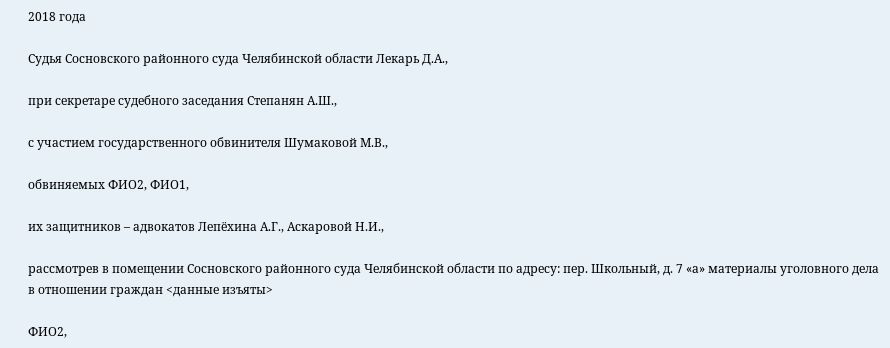2018 года

Судья Сосновского районного суда Челябинской области Лекарь Д.А.,

при секретаре судебного заседания Степанян А.Ш.,

с участием государственного обвинителя Шумаковой М.В.,

обвиняемых ФИО2, ФИО1,

их защитников – адвокатов Лепёхина А.Г., Аскаровой Н.И.,

рассмотрев в помещении Сосновского районного суда Челябинской области по адресу: пер. Школьный, д. 7 «а» материалы уголовного дела в отношении граждан <данные изъяты>

ФИО2,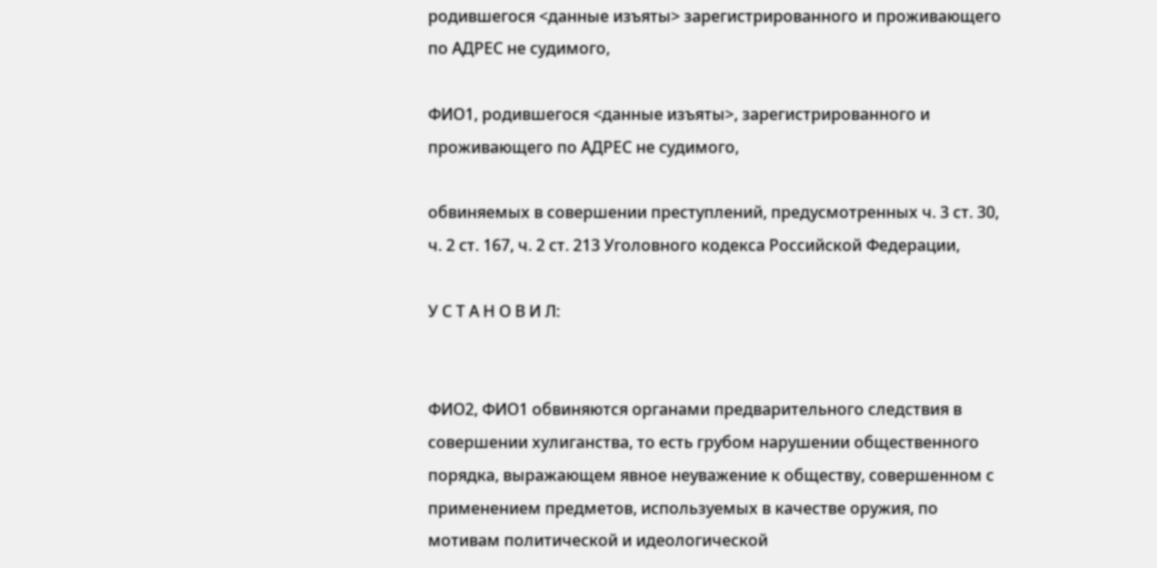родившегося <данные изъяты> зарегистрированного и проживающего по АДРЕС не судимого,

ФИО1, родившегося <данные изъяты>, зарегистрированного и проживающего по АДРЕС не судимого,

обвиняемых в совершении преступлений, предусмотренных ч. 3 ст. 30, ч. 2 ст. 167, ч. 2 ст. 213 Уголовного кодекса Российской Федерации,

У С Т А Н О В И Л:


ФИО2, ФИО1 обвиняются органами предварительного следствия в совершении хулиганства, то есть грубом нарушении общественного порядка, выражающем явное неуважение к обществу, совершенном с применением предметов, используемых в качестве оружия, по мотивам политической и идеологической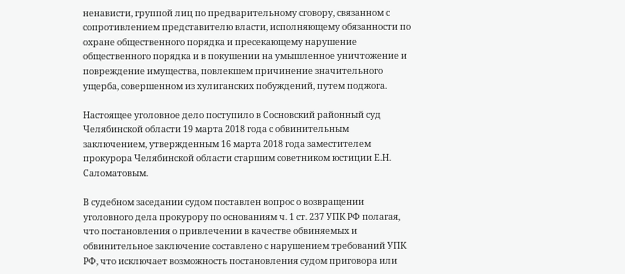ненависти, группой лиц по предварительному сговору, связанном с сопротивлением представителю власти, исполняющему обязанности по охране общественного порядка и пресекающему нарушение общественного порядка и в покушении на умышленное уничтожение и повреждение имущества, повлекшем причинение значительного ущерба, совершенном из хулиганских побуждений, путем поджога.

Настоящее уголовное дело поступило в Сосновский районный суд Челябинской области 19 марта 2018 года с обвинительным заключением, утвержденным 16 марта 2018 года заместителем прокурора Челябинской области старшим советником юстиции Е.Н. Саломатовым.

В судебном заседании судом поставлен вопрос о возвращении уголовного дела прокурору по основаниям ч. 1 ст. 237 УПК РФ полагая, что постановления о привлечении в качестве обвиняемых и обвинительное заключение составлено с нарушением требований УПК РФ, что исключает возможность постановления судом приговора или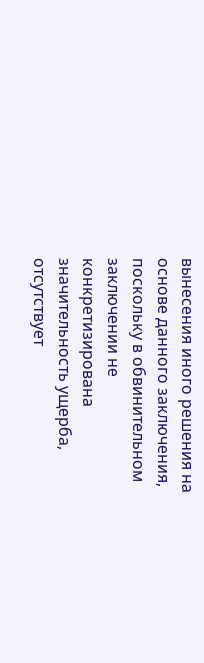вынесения иного решения на основе данного заключения, поскольку в обвинительном заключении не конкретизирована значительность ущерба, отсутствует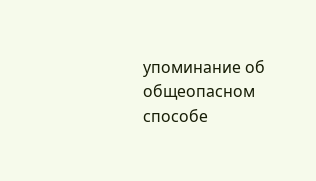упоминание об общеопасном способе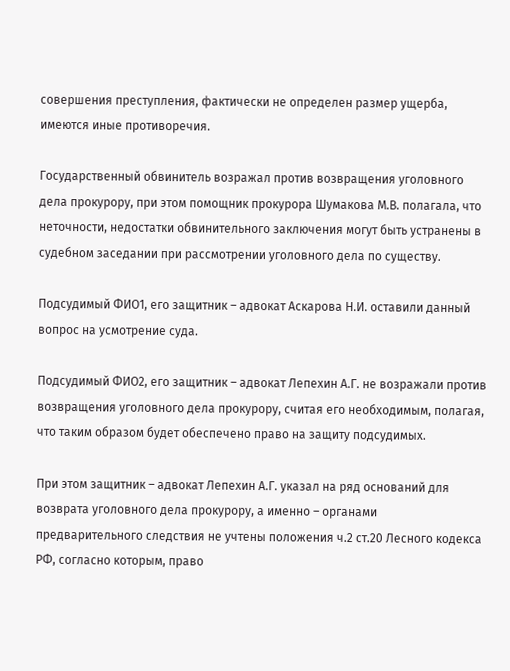совершения преступления, фактически не определен размер ущерба, имеются иные противоречия.

Государственный обвинитель возражал против возвращения уголовного дела прокурору, при этом помощник прокурора Шумакова М.В. полагала, что неточности, недостатки обвинительного заключения могут быть устранены в судебном заседании при рассмотрении уголовного дела по существу.

Подсудимый ФИО1, его защитник – адвокат Аскарова Н.И. оставили данный вопрос на усмотрение суда.

Подсудимый ФИО2, его защитник – адвокат Лепехин А.Г. не возражали против возвращения уголовного дела прокурору, считая его необходимым, полагая, что таким образом будет обеспечено право на защиту подсудимых.

При этом защитник – адвокат Лепехин А.Г. указал на ряд оснований для возврата уголовного дела прокурору, а именно – органами предварительного следствия не учтены положения ч.2 ст.20 Лесного кодекса РФ, согласно которым, право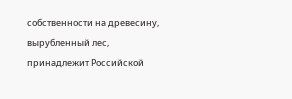собственности на древесину, вырубленный лес, принадлежит Российской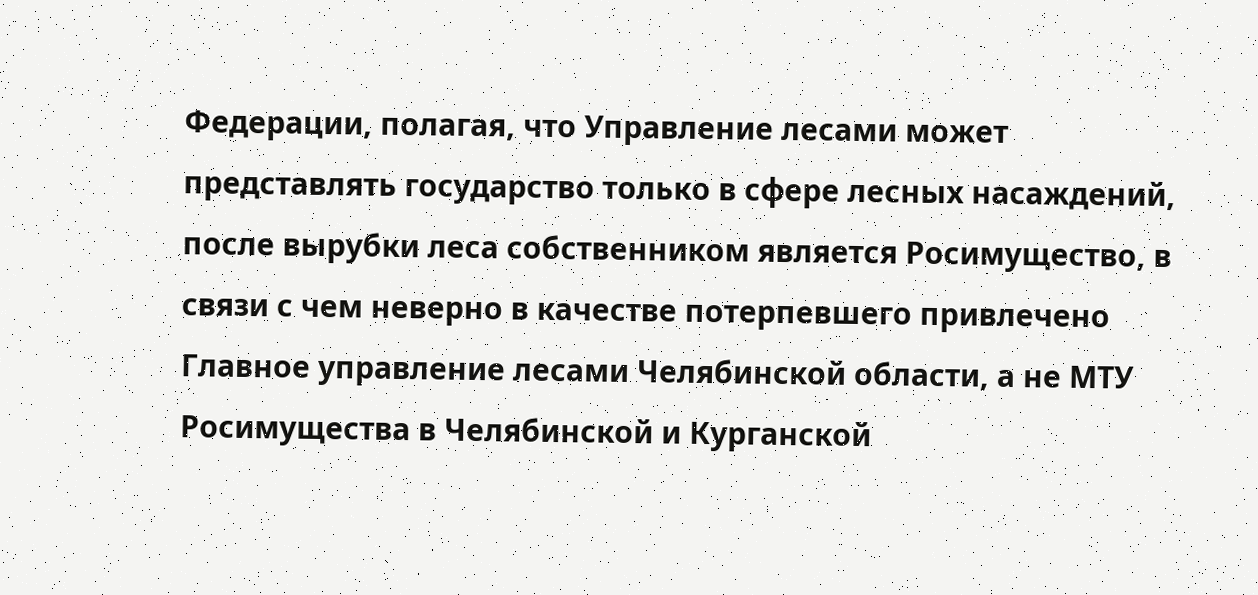Федерации, полагая, что Управление лесами может представлять государство только в сфере лесных насаждений, после вырубки леса собственником является Росимущество, в связи с чем неверно в качестве потерпевшего привлечено Главное управление лесами Челябинской области, а не МТУ Росимущества в Челябинской и Курганской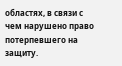областях, в связи с чем нарушено право потерпевшего на защиту.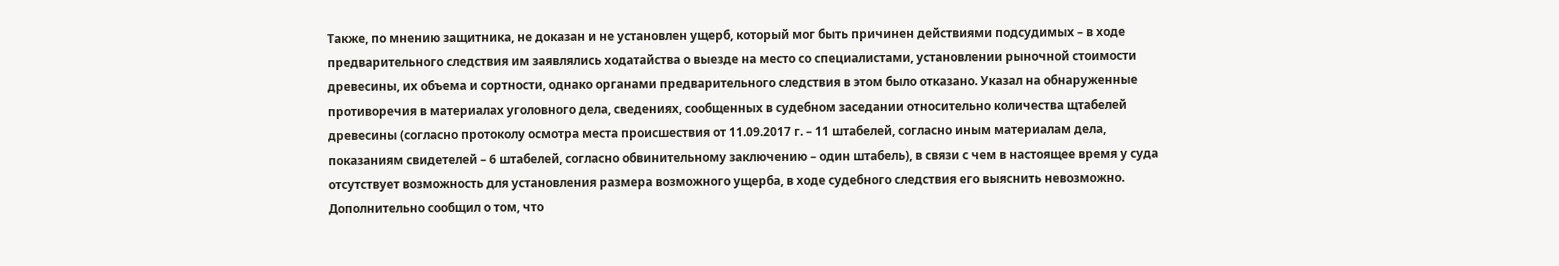Также, по мнению защитника, не доказан и не установлен ущерб, который мог быть причинен действиями подсудимых – в ходе предварительного следствия им заявлялись ходатайства о выезде на место со специалистами, установлении рыночной стоимости древесины, их объема и сортности, однако органами предварительного следствия в этом было отказано. Указал на обнаруженные противоречия в материалах уголовного дела, сведениях, сообщенных в судебном заседании относительно количества щтабелей древесины (согласно протоколу осмотра места происшествия от 11.09.2017 г. – 11 штабелей, согласно иным материалам дела, показаниям свидетелей – 6 штабелей, согласно обвинительному заключению – один штабель), в связи с чем в настоящее время у суда отсутствует возможность для установления размера возможного ущерба, в ходе судебного следствия его выяснить невозможно. Дополнительно сообщил о том, что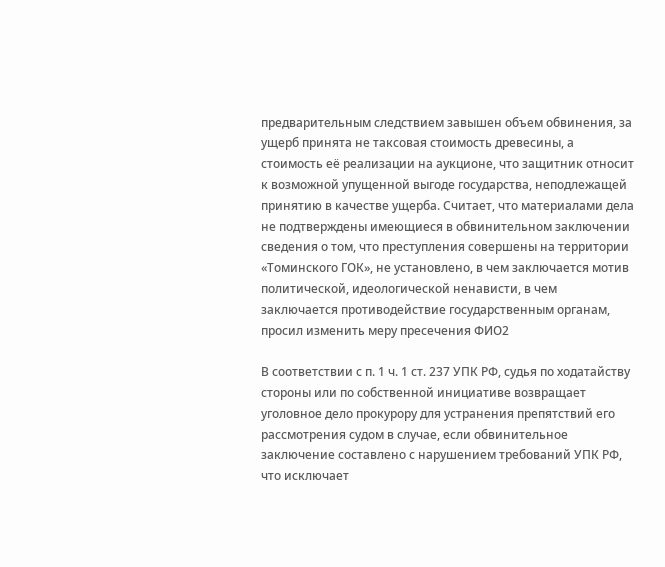предварительным следствием завышен объем обвинения, за ущерб принята не таксовая стоимость древесины, а стоимость её реализации на аукционе, что защитник относит к возможной упущенной выгоде государства, неподлежащей принятию в качестве ущерба. Считает, что материалами дела не подтверждены имеющиеся в обвинительном заключении сведения о том, что преступления совершены на территории «Томинского ГОК», не установлено, в чем заключается мотив политической, идеологической ненависти, в чем заключается противодействие государственным органам, просил изменить меру пресечения ФИО2

В соответствии с п. 1 ч. 1 ст. 237 УПК РФ, судья по ходатайству стороны или по собственной инициативе возвращает уголовное дело прокурору для устранения препятствий его рассмотрения судом в случае, если обвинительное заключение составлено с нарушением требований УПК РФ, что исключает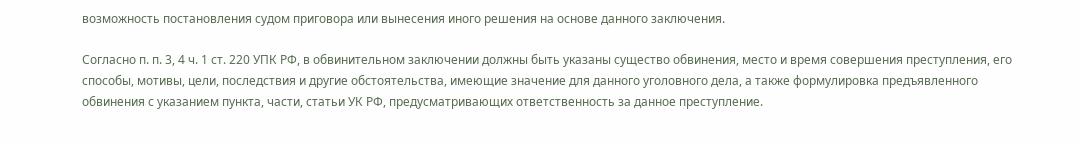возможность постановления судом приговора или вынесения иного решения на основе данного заключения.

Согласно п. п. 3, 4 ч. 1 ст. 220 УПК РФ, в обвинительном заключении должны быть указаны существо обвинения, место и время совершения преступления, его способы, мотивы, цели, последствия и другие обстоятельства, имеющие значение для данного уголовного дела, а также формулировка предъявленного обвинения с указанием пункта, части, статьи УК РФ, предусматривающих ответственность за данное преступление.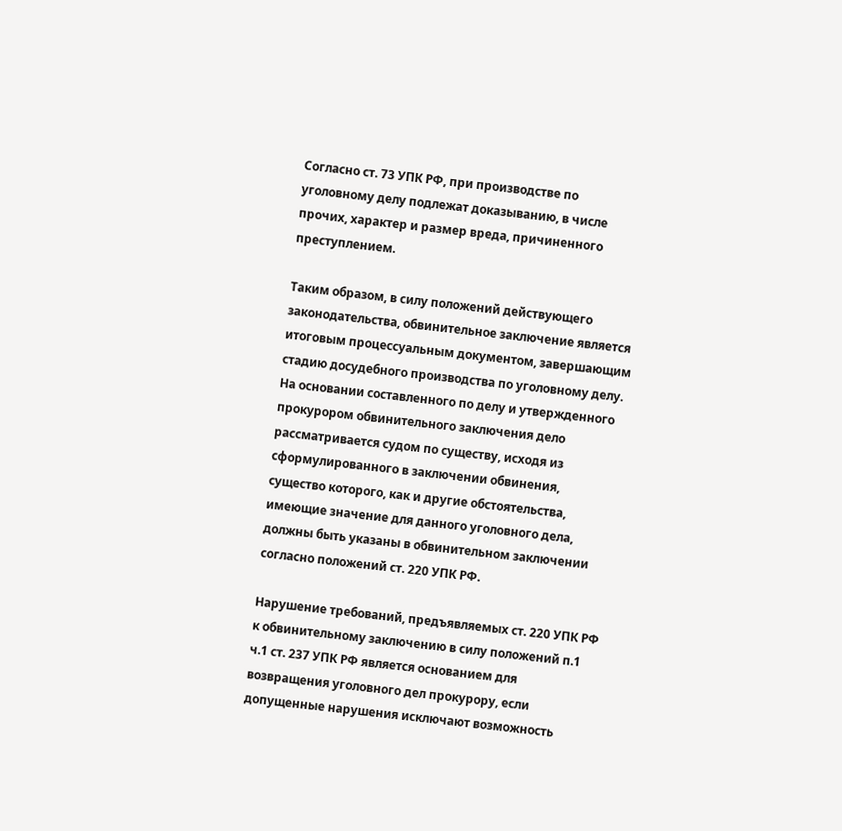Согласно ст. 73 УПК РФ, при производстве по уголовному делу подлежат доказыванию, в числе прочих, характер и размер вреда, причиненного преступлением.

Таким образом, в силу положений действующего законодательства, обвинительное заключение является итоговым процессуальным документом, завершающим стадию досудебного производства по уголовному делу. На основании составленного по делу и утвержденного прокурором обвинительного заключения дело рассматривается судом по существу, исходя из сформулированного в заключении обвинения, существо которого, как и другие обстоятельства, имеющие значение для данного уголовного дела, должны быть указаны в обвинительном заключении согласно положений ст. 220 УПК РФ.

Нарушение требований, предъявляемых ст. 220 УПК РФ к обвинительному заключению в силу положений п.1 ч.1 ст. 237 УПК РФ является основанием для возвращения уголовного дел прокурору, если допущенные нарушения исключают возможность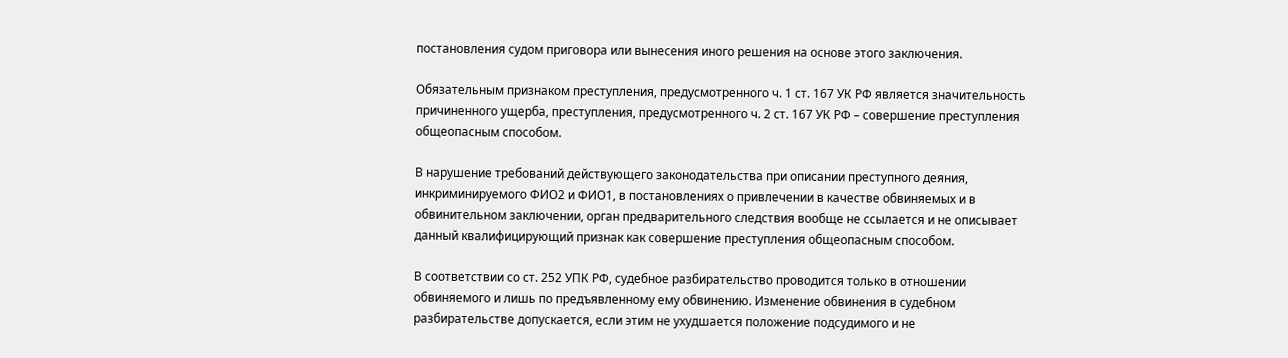постановления судом приговора или вынесения иного решения на основе этого заключения.

Обязательным признаком преступления, предусмотренного ч. 1 ст. 167 УК РФ является значительность причиненного ущерба, преступления, предусмотренного ч. 2 ст. 167 УК РФ – совершение преступления общеопасным способом.

В нарушение требований действующего законодательства при описании преступного деяния, инкриминируемого ФИО2 и ФИО1, в постановлениях о привлечении в качестве обвиняемых и в обвинительном заключении, орган предварительного следствия вообще не ссылается и не описывает данный квалифицирующий признак как совершение преступления общеопасным способом.

В соответствии со ст. 252 УПК РФ, судебное разбирательство проводится только в отношении обвиняемого и лишь по предъявленному ему обвинению. Изменение обвинения в судебном разбирательстве допускается, если этим не ухудшается положение подсудимого и не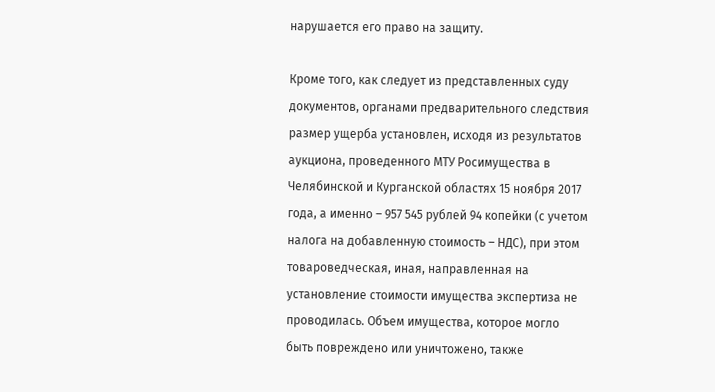нарушается его право на защиту.

Кроме того, как следует из представленных суду документов, органами предварительного следствия размер ущерба установлен, исходя из результатов аукциона, проведенного МТУ Росимущества в Челябинской и Курганской областях 15 ноября 2017 года, а именно – 957 545 рублей 94 копейки (с учетом налога на добавленную стоимость – НДС), при этом товароведческая, иная, направленная на установление стоимости имущества экспертиза не проводилась. Объем имущества, которое могло быть повреждено или уничтожено, также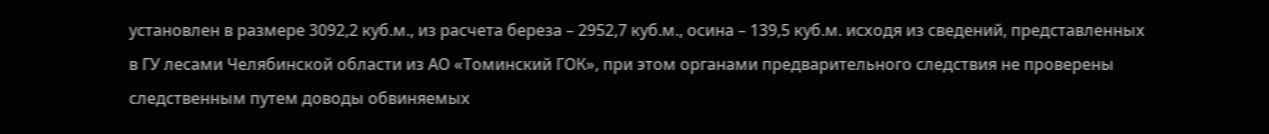установлен в размере 3092,2 куб.м., из расчета береза – 2952,7 куб.м., осина – 139,5 куб.м. исходя из сведений, представленных в ГУ лесами Челябинской области из АО «Томинский ГОК», при этом органами предварительного следствия не проверены следственным путем доводы обвиняемых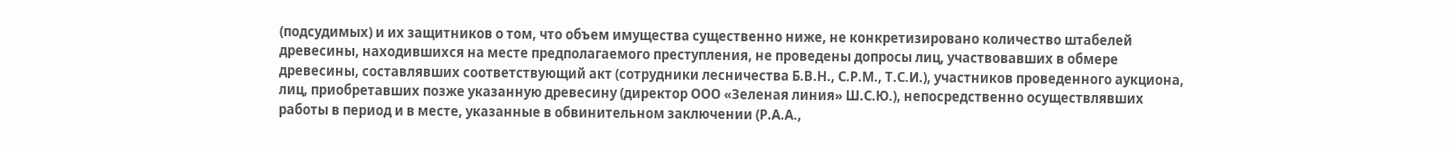(подсудимых) и их защитников о том, что объем имущества существенно ниже, не конкретизировано количество штабелей древесины, находившихся на месте предполагаемого преступления, не проведены допросы лиц, участвовавших в обмере древесины, составлявших соответствующий акт (сотрудники лесничества Б.В.Н., С.Р.М., Т.С.И.), участников проведенного аукциона, лиц, приобретавших позже указанную древесину (директор ООО «Зеленая линия» Ш.С.Ю.), непосредственно осуществлявших работы в период и в месте, указанные в обвинительном заключении (Р.А.А.,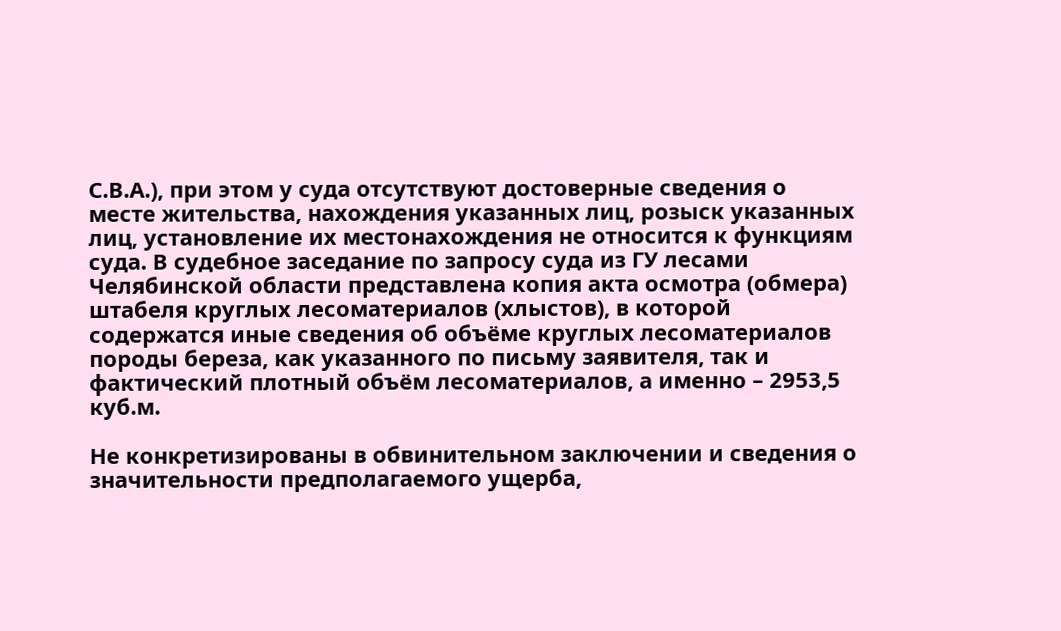С.В.А.), при этом у суда отсутствуют достоверные сведения о месте жительства, нахождения указанных лиц, розыск указанных лиц, установление их местонахождения не относится к функциям суда. В судебное заседание по запросу суда из ГУ лесами Челябинской области представлена копия акта осмотра (обмера) штабеля круглых лесоматериалов (хлыстов), в которой содержатся иные сведения об объёме круглых лесоматериалов породы береза, как указанного по письму заявителя, так и фактический плотный объём лесоматериалов, а именно – 2953,5 куб.м.

Не конкретизированы в обвинительном заключении и сведения о значительности предполагаемого ущерба,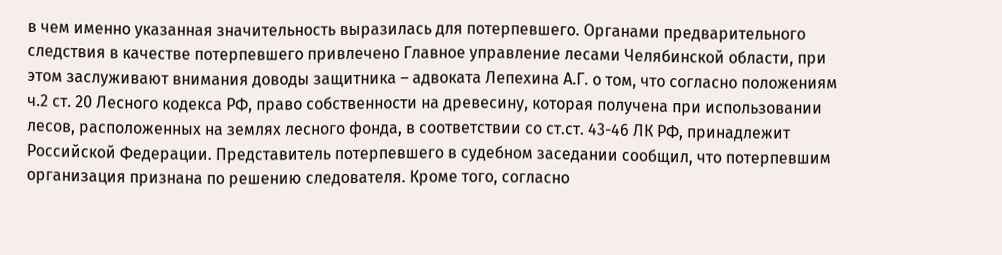в чем именно указанная значительность выразилась для потерпевшего. Органами предварительного следствия в качестве потерпевшего привлечено Главное управление лесами Челябинской области, при этом заслуживают внимания доводы защитника – адвоката Лепехина А.Г. о том, что согласно положениям ч.2 ст. 20 Лесного кодекса РФ, право собственности на древесину, которая получена при использовании лесов, расположенных на землях лесного фонда, в соответствии со ст.ст. 43-46 ЛК РФ, принадлежит Российской Федерации. Представитель потерпевшего в судебном заседании сообщил, что потерпевшим организация признана по решению следователя. Кроме того, согласно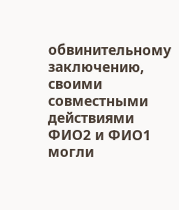обвинительному заключению, своими совместными действиями ФИО2 и ФИО1 могли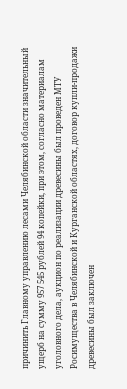причинить Главному управлению лесами Челябинской области значительный ущерб на сумму 957 545 рублей 94 копейки, при этом, согласно материалам уголовного дела, аукцион по реализации древесины был проведен МТУ Росимущества в Челябинской и Курганской областях, договор купли-продажи древесины был заключен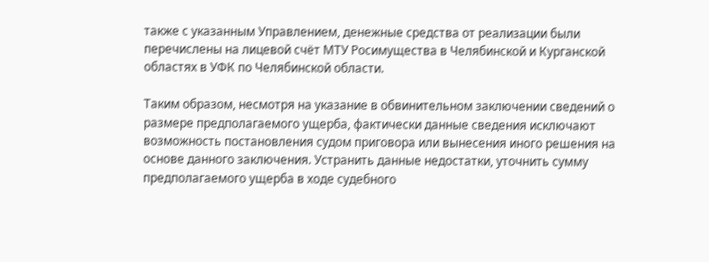также с указанным Управлением, денежные средства от реализации были перечислены на лицевой счёт МТУ Росимущества в Челябинской и Курганской областях в УФК по Челябинской области.

Таким образом, несмотря на указание в обвинительном заключении сведений о размере предполагаемого ущерба, фактически данные сведения исключают возможность постановления судом приговора или вынесения иного решения на основе данного заключения. Устранить данные недостатки, уточнить сумму предполагаемого ущерба в ходе судебного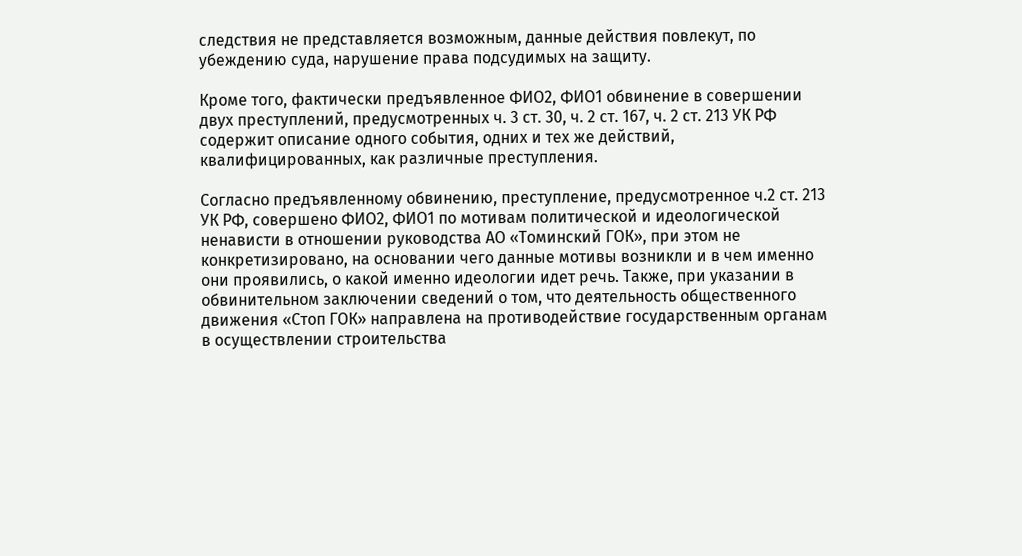следствия не представляется возможным, данные действия повлекут, по убеждению суда, нарушение права подсудимых на защиту.

Кроме того, фактически предъявленное ФИО2, ФИО1 обвинение в совершении двух преступлений, предусмотренных ч. 3 ст. 30, ч. 2 ст. 167, ч. 2 ст. 213 УК РФ содержит описание одного события, одних и тех же действий, квалифицированных, как различные преступления.

Согласно предъявленному обвинению, преступление, предусмотренное ч.2 ст. 213 УК РФ, совершено ФИО2, ФИО1 по мотивам политической и идеологической ненависти в отношении руководства АО «Томинский ГОК», при этом не конкретизировано, на основании чего данные мотивы возникли и в чем именно они проявились, о какой именно идеологии идет речь. Также, при указании в обвинительном заключении сведений о том, что деятельность общественного движения «Стоп ГОК» направлена на противодействие государственным органам в осуществлении строительства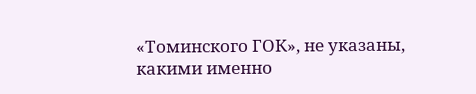«Томинского ГОК», не указаны, какими именно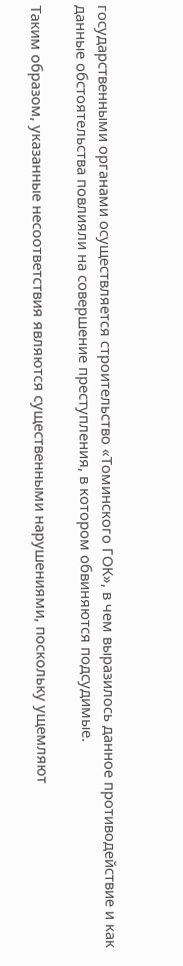государственными органами осуществляется строительство «Томинского ГОК», в чем выразилось данное противодействие и как данные обстоятельства повлияли на совершение преступления, в котором обвиняются подсудимые.

Таким образом, указанные несоответствия являются существенными нарушениями, поскольку ущемляют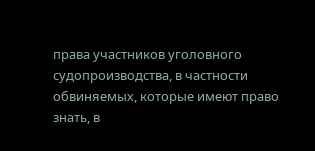права участников уголовного судопроизводства, в частности обвиняемых, которые имеют право знать, в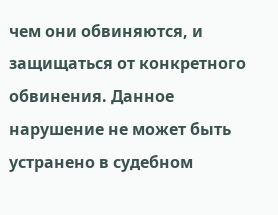чем они обвиняются, и защищаться от конкретного обвинения. Данное нарушение не может быть устранено в судебном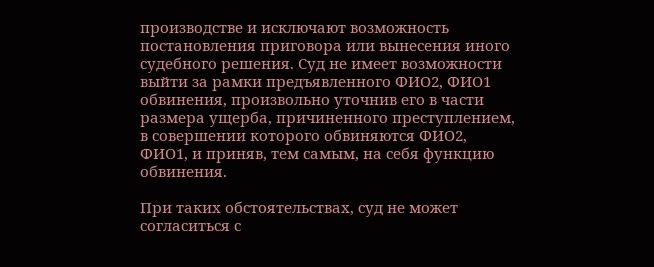производстве и исключают возможность постановления приговора или вынесения иного судебного решения. Суд не имеет возможности выйти за рамки предъявленного ФИО2, ФИО1 обвинения, произвольно уточнив его в части размера ущерба, причиненного преступлением, в совершении которого обвиняются ФИО2, ФИО1, и приняв, тем самым, на себя функцию обвинения.

При таких обстоятельствах, суд не может согласиться с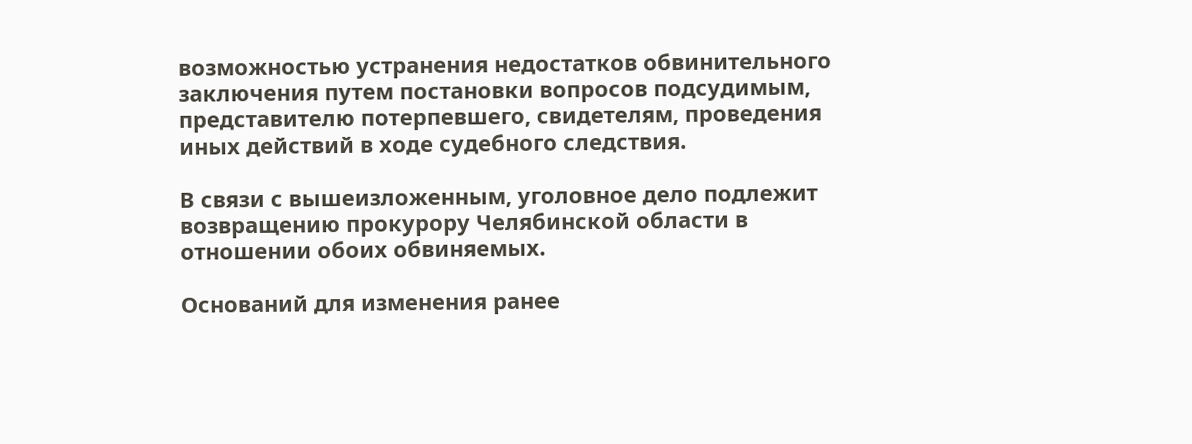возможностью устранения недостатков обвинительного заключения путем постановки вопросов подсудимым, представителю потерпевшего, свидетелям, проведения иных действий в ходе судебного следствия.

В связи с вышеизложенным, уголовное дело подлежит возвращению прокурору Челябинской области в отношении обоих обвиняемых.

Оснований для изменения ранее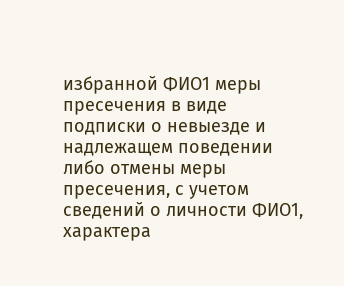избранной ФИО1 меры пресечения в виде подписки о невыезде и надлежащем поведении либо отмены меры пресечения, с учетом сведений о личности ФИО1, характера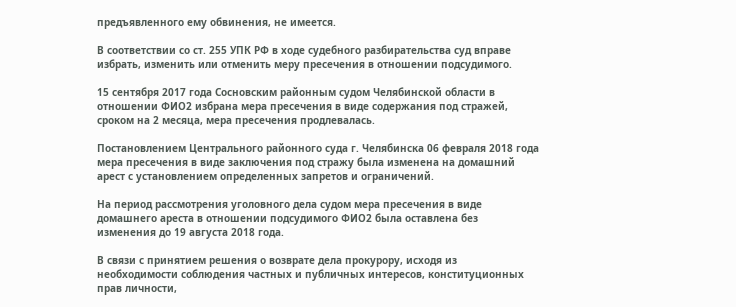предъявленного ему обвинения, не имеется.

В соответствии со ст. 255 УПК РФ в ходе судебного разбирательства суд вправе избрать, изменить или отменить меру пресечения в отношении подсудимого.

15 сентября 2017 года Сосновским районным судом Челябинской области в отношении ФИО2 избрана мера пресечения в виде содержания под стражей, сроком на 2 месяца, мера пресечения продлевалась.

Постановлением Центрального районного суда г. Челябинска 06 февраля 2018 года мера пресечения в виде заключения под стражу была изменена на домашний арест с установлением определенных запретов и ограничений.

На период рассмотрения уголовного дела судом мера пресечения в виде домашнего ареста в отношении подсудимого ФИО2 была оставлена без изменения до 19 августа 2018 года.

В связи с принятием решения о возврате дела прокурору, исходя из необходимости соблюдения частных и публичных интересов, конституционных прав личности,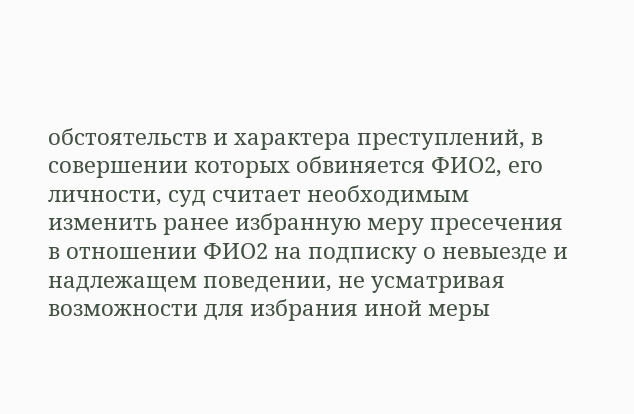обстоятельств и характера преступлений, в совершении которых обвиняется ФИО2, его личности, суд считает необходимым изменить ранее избранную меру пресечения в отношении ФИО2 на подписку о невыезде и надлежащем поведении, не усматривая возможности для избрания иной меры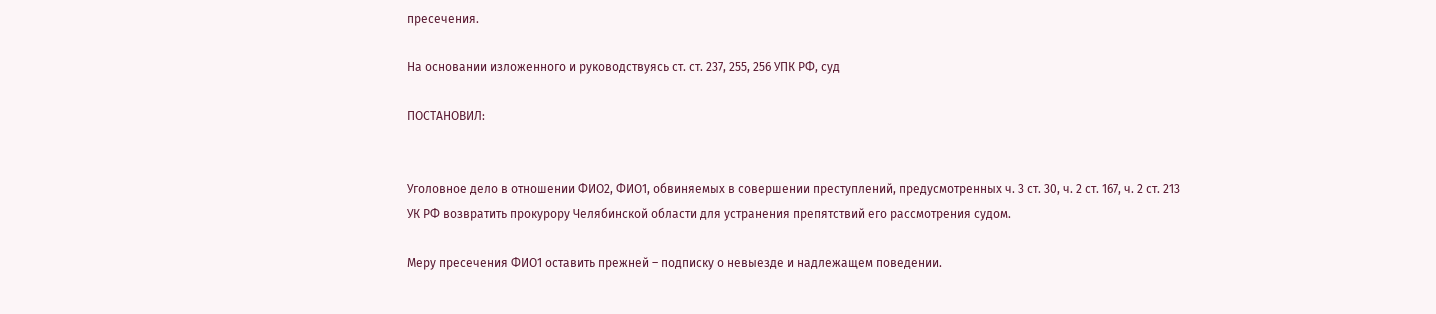пресечения.

На основании изложенного и руководствуясь ст. ст. 237, 255, 256 УПК РФ, суд

ПОСТАНОВИЛ:


Уголовное дело в отношении ФИО2, ФИО1, обвиняемых в совершении преступлений, предусмотренных ч. 3 ст. 30, ч. 2 ст. 167, ч. 2 ст. 213 УК РФ возвратить прокурору Челябинской области для устранения препятствий его рассмотрения судом.

Меру пресечения ФИО1 оставить прежней – подписку о невыезде и надлежащем поведении.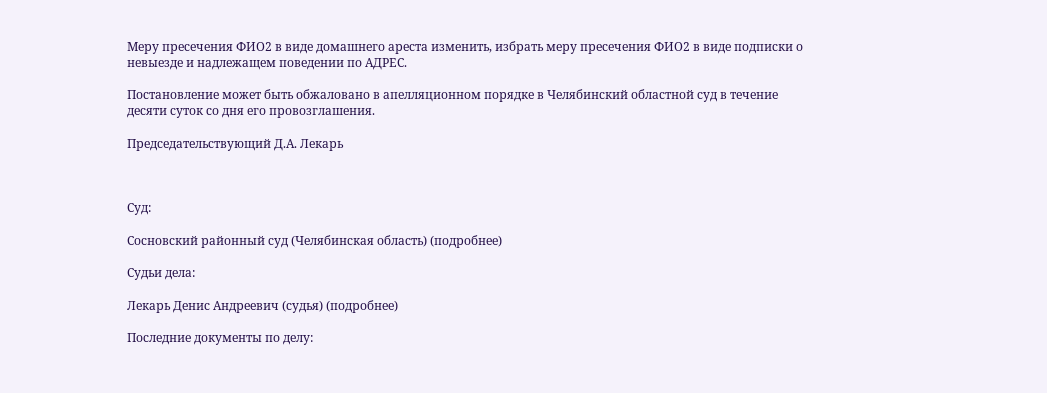Меру пресечения ФИО2 в виде домашнего ареста изменить, избрать меру пресечения ФИО2 в виде подписки о невыезде и надлежащем поведении по АДРЕС.

Постановление может быть обжаловано в апелляционном порядке в Челябинский областной суд в течение десяти суток со дня его провозглашения.

Председательствующий Д.А. Лекарь



Суд:

Сосновский районный суд (Челябинская область) (подробнее)

Судьи дела:

Лекарь Денис Андреевич (судья) (подробнее)

Последние документы по делу: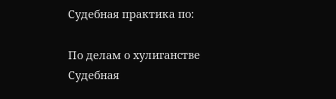Судебная практика по:

По делам о хулиганстве
Судебная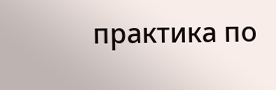практика по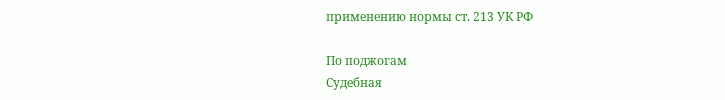применению нормы ст. 213 УК РФ

По поджогам
Судебная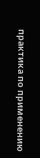практика по применению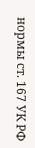нормы ст. 167 УК РФ